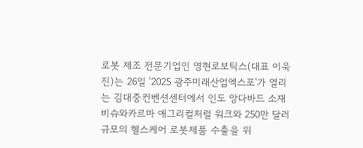로봇 제조 전문기업인 영현로보틱스(대표 이욱진)는 26일 '2025 광주미래산업엑스포'가 열리는 김대중컨벤션센터에서 인도 앙다바드 소재 비슈와카르마 애그리컬처럴 워크와 250만 달러 규모의 헬스케어 로봇제품 수출을 위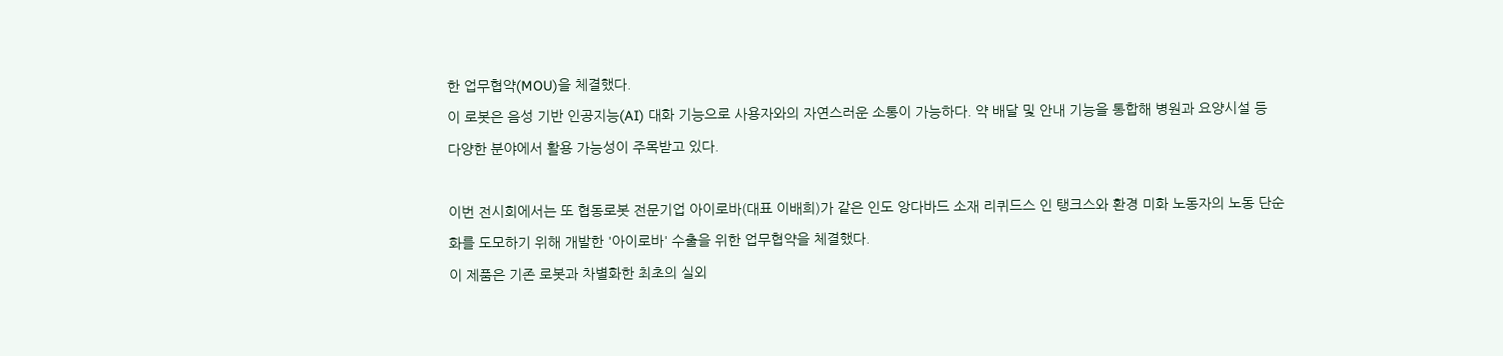한 업무협약(MOU)을 체결했다.
이 로봇은 음성 기반 인공지능(AI) 대화 기능으로 사용자와의 자연스러운 소통이 가능하다. 약 배달 및 안내 기능을 통합해 병원과 요양시설 등 다양한 분야에서 활용 가능성이 주목받고 있다.

이번 전시회에서는 또 협동로봇 전문기업 아이로바(대표 이배희)가 같은 인도 앙다바드 소재 리퀴드스 인 탱크스와 환경 미화 노동자의 노동 단순화를 도모하기 위해 개발한 '아이로바' 수출을 위한 업무협약을 체결했다.
이 제품은 기존 로봇과 차별화한 최초의 실외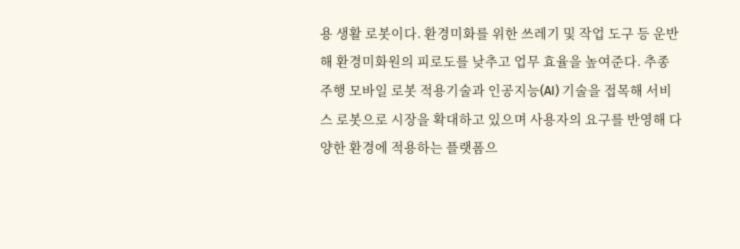용 생활 로봇이다. 환경미화를 위한 쓰레기 및 작업 도구 등 운반해 환경미화원의 피로도를 낮추고 업무 효율을 높여준다. 추종주행 모바일 로봇 적용기술과 인공지능(AI) 기술을 접목해 서비스 로봇으로 시장을 확대하고 있으며 사용자의 요구를 반영해 다양한 환경에 적용하는 플랫폼으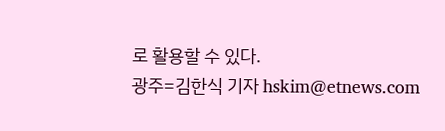로 활용할 수 있다.
광주=김한식 기자 hskim@etnews.com